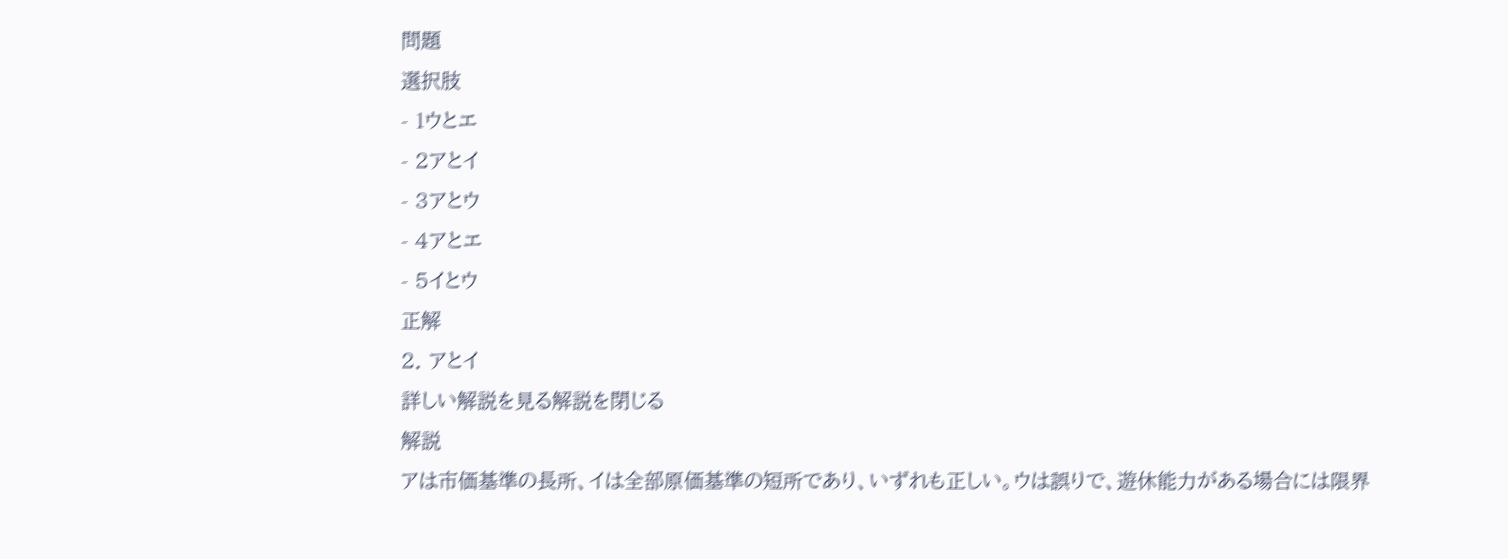問題
選択肢
- 1ウとエ
- 2アとイ
- 3アとウ
- 4アとエ
- 5イとウ
正解
2. アとイ
詳しい解説を見る解説を閉じる
解説
アは市価基準の長所、イは全部原価基準の短所であり、いずれも正しい。ウは誤りで、遊休能力がある場合には限界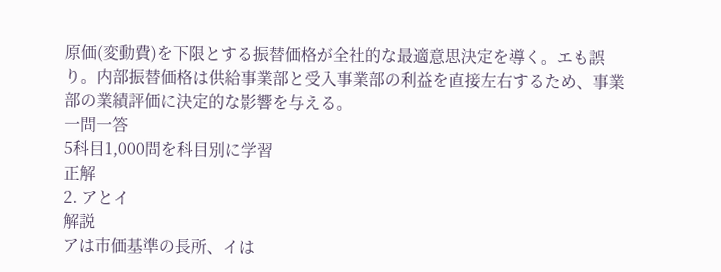原価(変動費)を下限とする振替価格が全社的な最適意思決定を導く。エも誤り。内部振替価格は供給事業部と受入事業部の利益を直接左右するため、事業部の業績評価に決定的な影響を与える。
一問一答
5科目1,000問を科目別に学習
正解
2. アとイ
解説
アは市価基準の長所、イは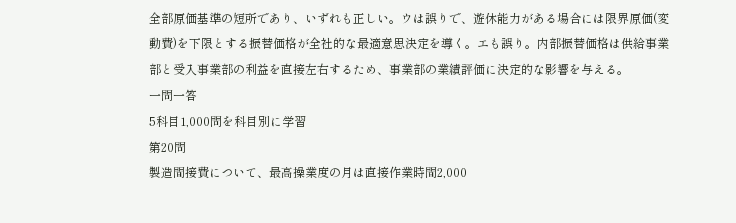全部原価基準の短所であり、いずれも正しい。ウは誤りで、遊休能力がある場合には限界原価(変動費)を下限とする振替価格が全社的な最適意思決定を導く。エも誤り。内部振替価格は供給事業部と受入事業部の利益を直接左右するため、事業部の業績評価に決定的な影響を与える。
一問一答
5科目1,000問を科目別に学習
第20問
製造間接費について、最高操業度の月は直接作業時間2,000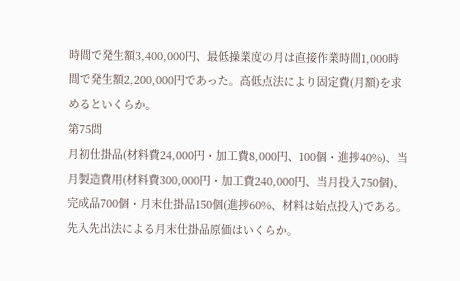時間で発生額3,400,000円、最低操業度の月は直接作業時間1,000時間で発生額2,200,000円であった。高低点法により固定費(月額)を求めるといくらか。
第75問
月初仕掛品(材料費24,000円・加工費8,000円、100個・進捗40%)、当月製造費用(材料費300,000円・加工費240,000円、当月投入750個)、完成品700個・月末仕掛品150個(進捗60%、材料は始点投入)である。先入先出法による月末仕掛品原価はいくらか。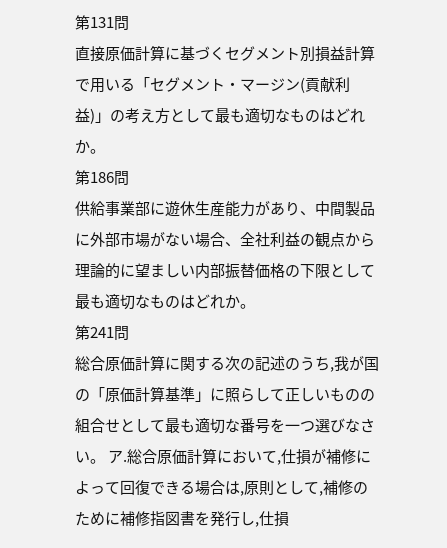第131問
直接原価計算に基づくセグメント別損益計算で用いる「セグメント・マージン(貢献利益)」の考え方として最も適切なものはどれか。
第186問
供給事業部に遊休生産能力があり、中間製品に外部市場がない場合、全社利益の観点から理論的に望ましい内部振替価格の下限として最も適切なものはどれか。
第241問
総合原価計算に関する次の記述のうち,我が国の「原価計算基準」に照らして正しいものの組合せとして最も適切な番号を一つ選びなさい。 ア.総合原価計算において,仕損が補修によって回復できる場合は,原則として,補修のために補修指図書を発行し,仕損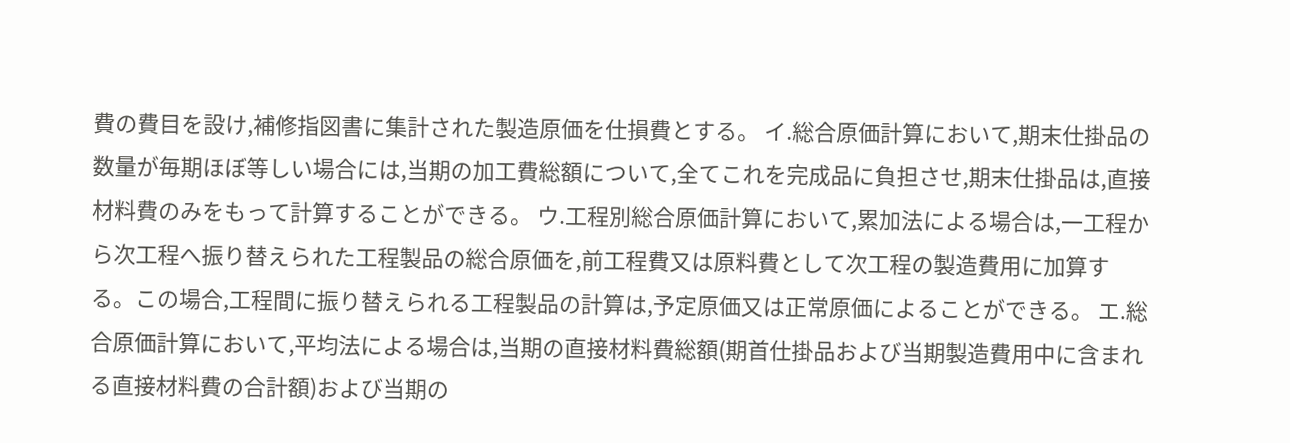費の費目を設け,補修指図書に集計された製造原価を仕損費とする。 イ.総合原価計算において,期末仕掛品の数量が毎期ほぼ等しい場合には,当期の加工費総額について,全てこれを完成品に負担させ,期末仕掛品は,直接材料費のみをもって計算することができる。 ウ.工程別総合原価計算において,累加法による場合は,一工程から次工程へ振り替えられた工程製品の総合原価を,前工程費又は原料費として次工程の製造費用に加算する。この場合,工程間に振り替えられる工程製品の計算は,予定原価又は正常原価によることができる。 エ.総合原価計算において,平均法による場合は,当期の直接材料費総額(期首仕掛品および当期製造費用中に含まれる直接材料費の合計額)および当期の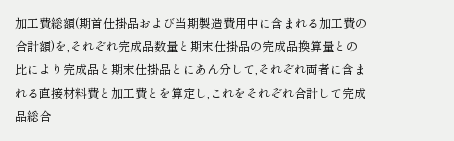加工費総額(期首仕掛品および当期製造費用中に含まれる加工費の合計額)を,それぞれ完成品数量と期末仕掛品の完成品換算量との比により完成品と期末仕掛品とにあん分して,それぞれ両者に含まれる直接材料費と加工費とを算定し,これをそれぞれ合計して完成品総合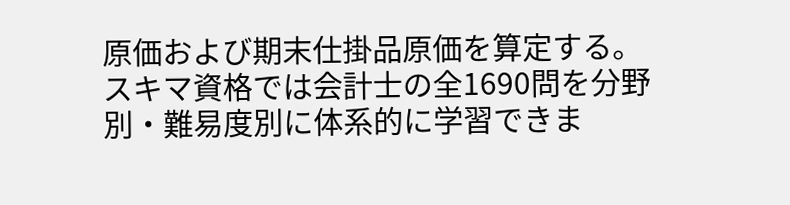原価および期末仕掛品原価を算定する。
スキマ資格では会計士の全1690問を分野別・難易度別に体系的に学習できま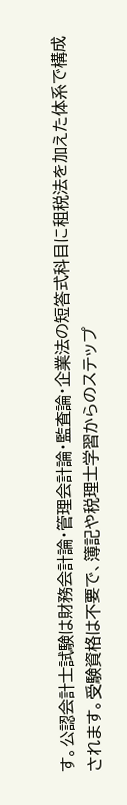す。公認会計士試験は財務会計論・管理会計論・監査論・企業法の短答式科目に租税法を加えた体系で構成されます。受験資格は不要で、簿記や税理士学習からのステップ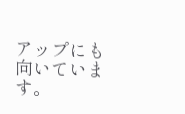アップにも向いています。